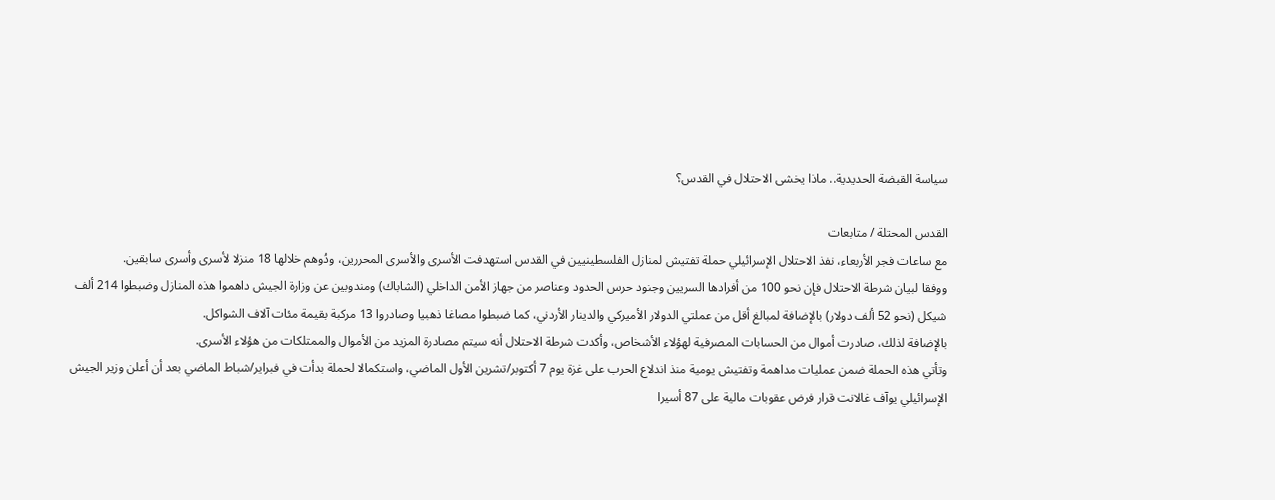سياسة القبضة الحديدية.. ماذا يخشى الاحتلال في القدس؟

القدس المحتلة / متابعات
مع ساعات فجر الأربعاء، نفذ الاحتلال الإسرائيلي حملة تفتيش لمنازل الفلسطينيين في القدس استهدفت الأسرى والأسرى المحررين، ودُوهم خلالها 18 منزلا لأسرى وأسرى سابقين.
ووفقا لبيان شرطة الاحتلال فإن نحو 100 من أفرادها السريين وجنود حرس الحدود وعناصر من جهاز الأمن الداخلي (الشاباك) ومندوبين عن وزارة الجيش داهموا هذه المنازل وضبطوا 214 ألف شيكل (نحو 52 ألف دولار) بالإضافة لمبالغ أقل من عملتي الدولار الأميركي والدينار الأردني، كما ضبطوا مصاغا ذهبيا وصادروا 13 مركبة بقيمة مئات آلاف الشواكل.
بالإضافة لذلك، صادرت أموال من الحسابات المصرفية لهؤلاء الأشخاص، وأكدت شرطة الاحتلال أنه سيتم مصادرة المزيد من الأموال والممتلكات من هؤلاء الأسرى.
وتأتي هذه الحملة ضمن عمليات مداهمة وتفتيش يومية منذ اندلاع الحرب على غزة يوم 7 أكتوبر/تشرين الأول الماضي، واستكمالا لحملة بدأت في فبراير/شباط الماضي بعد أن أعلن وزير الجيش الإسرائيلي يوآف غالانت قرار فرض عقوبات مالية على 87 أسيرا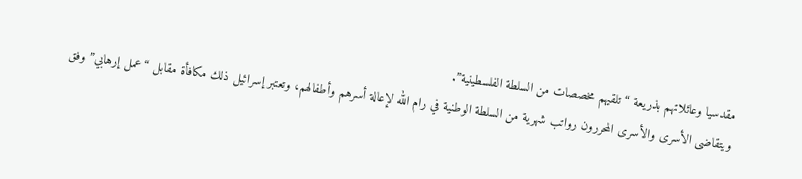مقدسيا وعائلاتهم بذريعة “تلقيهم مخصصات من السلطة الفلسطينية”.
ويتقاضى الأسرى والأسرى المحررون رواتب شهرية من السلطة الوطنية في رام الله لإعالة أسرهم وأطفالهم، وتعتبر إسرائيل ذلك مكافأة مقابل “عمل إرهابي” وفق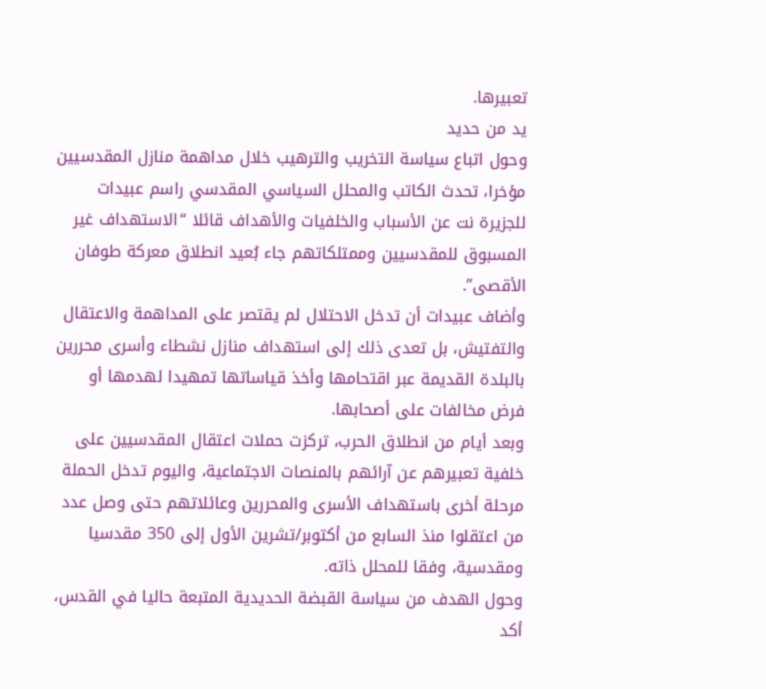تعبيرها.
يد من حديد
وحول اتباع سياسة التخريب والترهيب خلال مداهمة منازل المقدسيين مؤخرا، تحدث الكاتب والمحلل السياسي المقدسي راسم عبيدات للجزيرة نت عن الأسباب والخلفيات والأهداف قائلا “الاستهداف غير المسبوق للمقدسيين وممتلكاتهم جاء بُعيد انطلاق معركة طوفان الأقصى”.
وأضاف عبيدات أن تدخل الاحتلال لم يقتصر على المداهمة والاعتقال والتفتيش، بل تعدى ذلك إلى استهداف منازل نشطاء وأسرى محررين بالبلدة القديمة عبر اقتحامها وأخذ قياساتها تمهيدا لهدمها أو فرض مخالفات على أصحابها.
وبعد أيام من انطلاق الحرب، تركزت حملات اعتقال المقدسيين على خلفية تعبيرهم عن آرائهم بالمنصات الاجتماعية، واليوم تدخل الحملة مرحلة أخرى باستهداف الأسرى والمحررين وعائلاتهم حتى وصل عدد من اعتقلوا منذ السابع من أكتوبر/تشرين الأول إلى 350 مقدسيا ومقدسية، وفقا للمحلل ذاته.
وحول الهدف من سياسة القبضة الحديدية المتبعة حاليا في القدس، أكد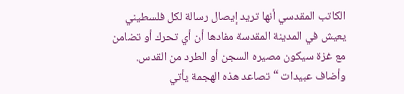الكاتب المقدسي أنها تريد إيصال رسالة لكل فلسطيني يعيش في المدينة المقدسة مفادها أن أي تحرك أو تضامن مع غزة سيكون مصيره السجن أو الطرد من القدس.
وأضاف عبيدات “تصاعد هذه الهجمة يأتي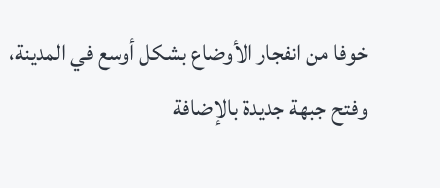خوفا من انفجار الأوضاع بشكل أوسع في المدينة، وفتح جبهة جديدة بالإضافة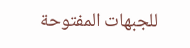للجبهات المفتوحة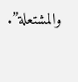والمشتعلة”.